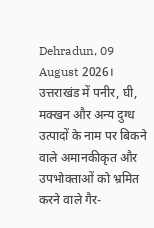Dehradun, 09 August 2026। उत्तराखंड में पनीर, घी, मक्खन और अन्य दुग्ध उत्पादों के नाम पर बिकने वाले अमानकीकृत और उपभोक्ताओं को भ्रमित करने वाले गैर-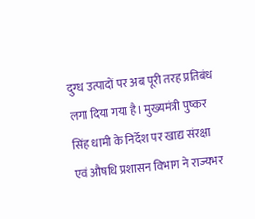दुग्ध उत्पादों पर अब पूरी तरह प्रतिबंध लगा दिया गया है। मुख्यमंत्री पुष्कर सिंह धामी के निर्देश पर खाद्य संरक्षा एवं औषधि प्रशासन विभाग ने राज्यभर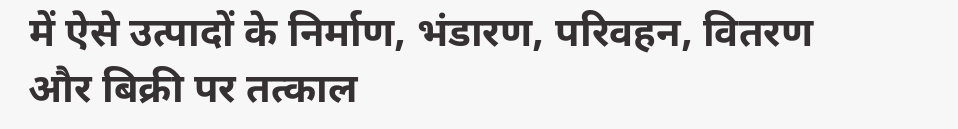में ऐसे उत्पादों के निर्माण, भंडारण, परिवहन, वितरण और बिक्री पर तत्काल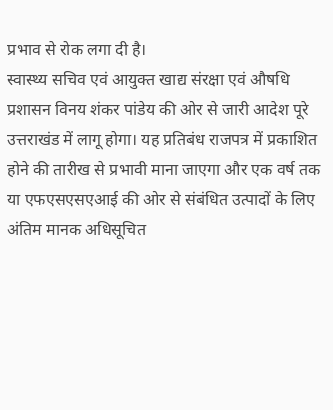प्रभाव से रोक लगा दी है।
स्वास्थ्य सचिव एवं आयुक्त खाद्य संरक्षा एवं औषधि प्रशासन विनय शंकर पांडेय की ओर से जारी आदेश पूरे उत्तराखंड में लागू होगा। यह प्रतिबंध राजपत्र में प्रकाशित होने की तारीख से प्रभावी माना जाएगा और एक वर्ष तक या एफएसएसएआई की ओर से संबंधित उत्पादों के लिए अंतिम मानक अधिसूचित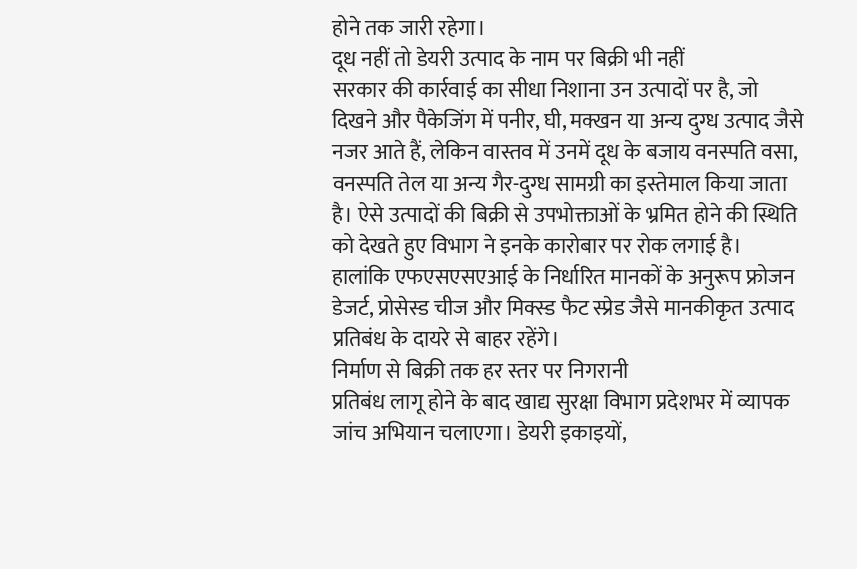होने तक जारी रहेगा।
दूध नहीं तो डेयरी उत्पाद के नाम पर बिक्री भी नहीं
सरकार की कार्रवाई का सीधा निशाना उन उत्पादों पर है, जो दिखने और पैकेजिंग में पनीर, घी, मक्खन या अन्य दुग्ध उत्पाद जैसे नजर आते हैं, लेकिन वास्तव में उनमें दूध के बजाय वनस्पति वसा, वनस्पति तेल या अन्य गैर-दुग्ध सामग्री का इस्तेमाल किया जाता है। ऐसे उत्पादों की बिक्री से उपभोक्ताओं के भ्रमित होने की स्थिति को देखते हुए विभाग ने इनके कारोबार पर रोक लगाई है।
हालांकि एफएसएसएआई के निर्धारित मानकों के अनुरूप फ्रोजन डेजर्ट, प्रोसेस्ड चीज और मिक्स्ड फैट स्प्रेड जैसे मानकीकृत उत्पाद प्रतिबंध के दायरे से बाहर रहेंगे।
निर्माण से बिक्री तक हर स्तर पर निगरानी
प्रतिबंध लागू होने के बाद खाद्य सुरक्षा विभाग प्रदेशभर में व्यापक जांच अभियान चलाएगा। डेयरी इकाइयों,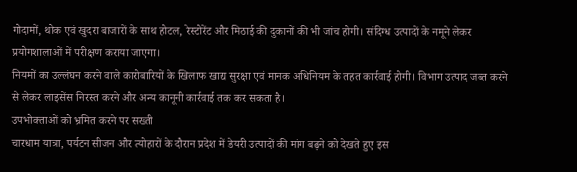गोदामों, थोक एवं खुदरा बाजारों के साथ होटल, रेस्टोरेंट और मिठाई की दुकानों की भी जांच होगी। संदिग्ध उत्पादों के नमूने लेकर प्रयोगशालाओं में परीक्षण कराया जाएगा।
नियमों का उल्लंघन करने वाले कारोबारियों के खिलाफ खाद्य सुरक्षा एवं मानक अधिनियम के तहत कार्रवाई होगी। विभाग उत्पाद जब्त करने से लेकर लाइसेंस निरस्त करने और अन्य कानूनी कार्रवाई तक कर सकता है।
उपभोक्ताओं को भ्रमित करने पर सख्ती
चारधाम यात्रा, पर्यटन सीजन और त्योहारों के दौरान प्रदेश में डेयरी उत्पादों की मांग बढ़ने को देखते हुए इस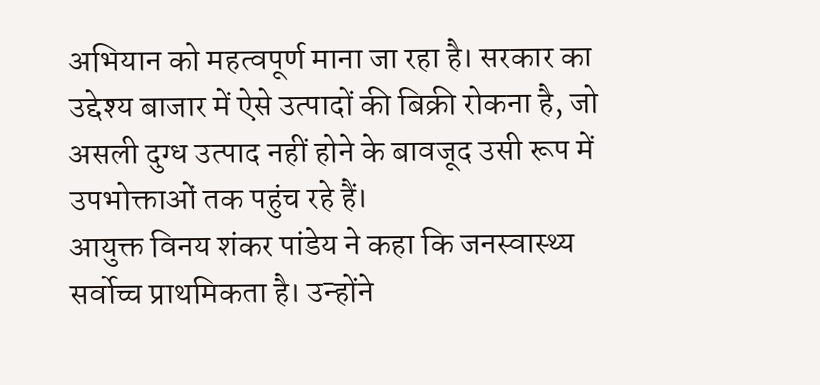अभियान को महत्वपूर्ण माना जा रहा है। सरकार का उद्देश्य बाजार में ऐसे उत्पादों की बिक्री रोकना है, जो असली दुग्ध उत्पाद नहीं होने के बावजूद उसी रूप में उपभोक्ताओं तक पहुंच रहे हैं।
आयुक्त विनय शंकर पांडेय ने कहा कि जनस्वास्थ्य सर्वोच्च प्राथमिकता है। उन्होंने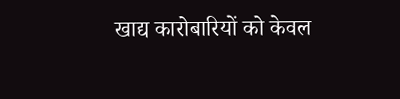खाद्य कारोबारियों को केवल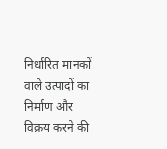निर्धारित मानकों वाले उत्पादों का निर्माण और विक्रय करने की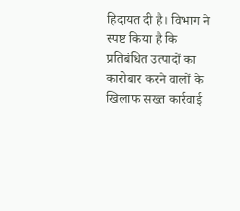हिदायत दी है। विभाग ने स्पष्ट किया है कि प्रतिबंधित उत्पादों का कारोबार करने वालों के खिलाफ सख्त कार्रवाई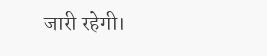जारी रहेगी।